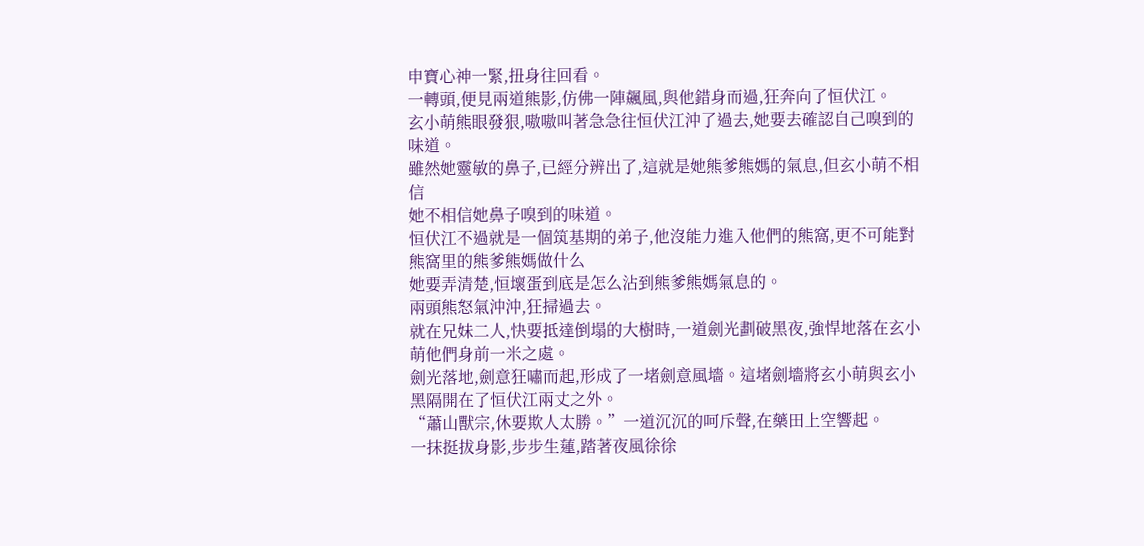申寶心神一緊,扭身往回看。
一轉頭,便見兩道熊影,仿佛一陣飆風,與他錯身而過,狂奔向了恒伏江。
玄小萌熊眼發狠,嗷嗷叫著急急往恒伏江沖了過去,她要去確認自己嗅到的味道。
雖然她靈敏的鼻子,已經分辨出了,這就是她熊爹熊媽的氣息,但玄小萌不相信
她不相信她鼻子嗅到的味道。
恒伏江不過就是一個筑基期的弟子,他沒能力進入他們的熊窩,更不可能對熊窩里的熊爹熊媽做什么
她要弄清楚,恒壞蛋到底是怎么沾到熊爹熊媽氣息的。
兩頭熊怒氣沖沖,狂掃過去。
就在兄妹二人,快要抵達倒塌的大樹時,一道劍光劃破黑夜,強悍地落在玄小萌他們身前一米之處。
劍光落地,劍意狂嘯而起,形成了一堵劍意風墻。這堵劍墻將玄小萌與玄小黑隔開在了恒伏江兩丈之外。
“蕭山獸宗,休要欺人太勝。”一道沉沉的呵斥聲,在藥田上空響起。
一抹挺拔身影,步步生蓮,踏著夜風徐徐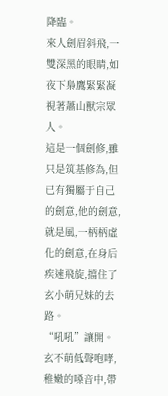降臨。
來人劍眉斜飛,一雙深黑的眼睛,如夜下梟鷹緊緊凝視著蕭山獸宗眾人。
這是一個劍修,雖只是筑基修為,但已有獨屬于自己的劍意,他的劍意,就是風,一柄柄虛化的劍意,在身后疾速飛旋,擋住了玄小萌兄妹的去路。
“吼吼”讓開。
玄不萌低聲咆哮,稚嫩的嗓音中,帶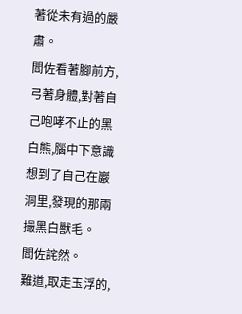著從未有過的嚴肅。
閻佐看著腳前方,弓著身體,對著自己咆哮不止的黑白熊,腦中下意識想到了自己在巖洞里,發現的那兩撮黑白獸毛。
閻佐詫然。
難道,取走玉浮的,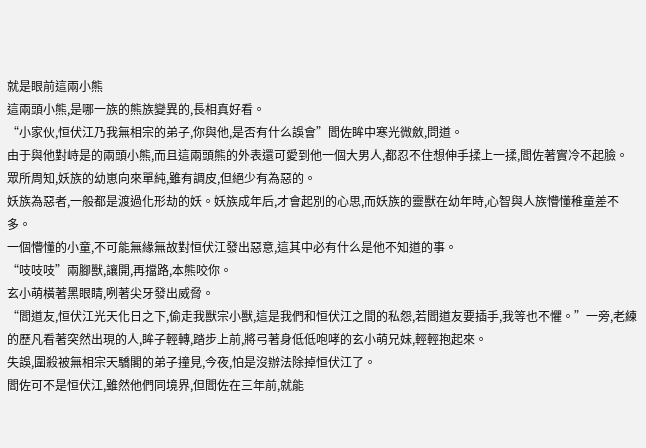就是眼前這兩小熊
這兩頭小熊,是哪一族的熊族變異的,長相真好看。
“小家伙,恒伏江乃我無相宗的弟子,你與他,是否有什么誤會”閻佐眸中寒光微斂,問道。
由于與他對峙是的兩頭小熊,而且這兩頭熊的外表還可愛到他一個大男人,都忍不住想伸手揉上一揉,閻佐著實冷不起臉。
眾所周知,妖族的幼崽向來單純,雖有調皮,但絕少有為惡的。
妖族為惡者,一般都是渡過化形劫的妖。妖族成年后,才會起別的心思,而妖族的靈獸在幼年時,心智與人族懵懂稚童差不多。
一個懵懂的小童,不可能無緣無故對恒伏江發出惡意,這其中必有什么是他不知道的事。
“吱吱吱”兩腳獸,讓開,再擋路,本熊咬你。
玄小萌橫著黑眼睛,咧著尖牙發出威脅。
“閻道友,恒伏江光天化日之下,偷走我獸宗小獸,這是我們和恒伏江之間的私怨,若閻道友要插手,我等也不懼。”一旁,老練的歷凡看著突然出現的人,眸子輕轉,踏步上前,將弓著身低低咆哮的玄小萌兄妹,輕輕抱起來。
失誤,圍殺被無相宗天驕閣的弟子撞見,今夜,怕是沒辦法除掉恒伏江了。
閻佐可不是恒伏江,雖然他們同境界,但閻佐在三年前,就能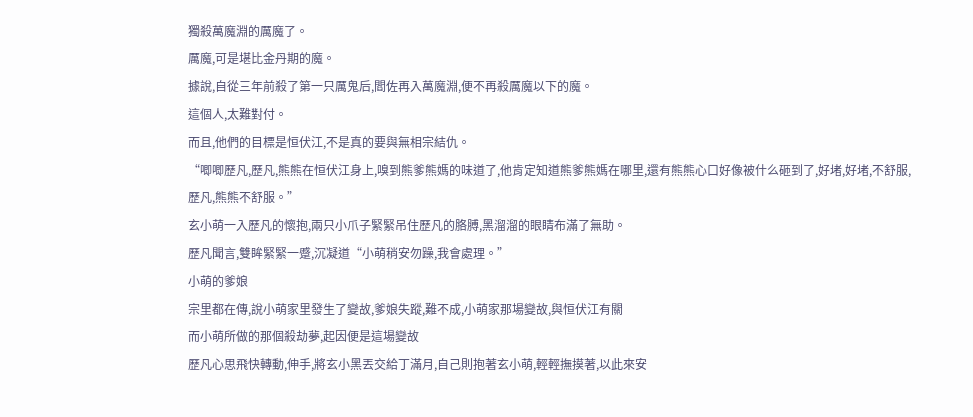獨殺萬魔淵的厲魔了。
厲魔,可是堪比金丹期的魔。
據說,自從三年前殺了第一只厲鬼后,閻佐再入萬魔淵,便不再殺厲魔以下的魔。
這個人,太難對付。
而且,他們的目標是恒伏江,不是真的要與無相宗結仇。
“唧唧歷凡,歷凡,熊熊在恒伏江身上,嗅到熊爹熊媽的味道了,他肯定知道熊爹熊媽在哪里,還有熊熊心口好像被什么砸到了,好堵,好堵,不舒服,歷凡,熊熊不舒服。”
玄小萌一入歷凡的懷抱,兩只小爪子緊緊吊住歷凡的胳膊,黑溜溜的眼睛布滿了無助。
歷凡聞言,雙眸緊緊一蹙,沉凝道“小萌稍安勿躁,我會處理。”
小萌的爹娘
宗里都在傳,說小萌家里發生了變故,爹娘失蹤,難不成,小萌家那場變故,與恒伏江有關
而小萌所做的那個殺劫夢,起因便是這場變故
歷凡心思飛快轉動,伸手,將玄小黑丟交給丁滿月,自己則抱著玄小萌,輕輕撫摸著,以此來安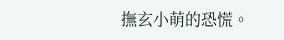撫玄小萌的恐慌。